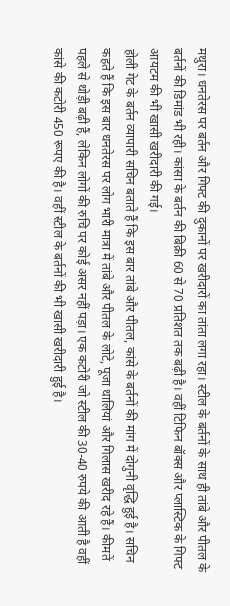मथुरा। धनतेरस पर बर्तन और गिफ्ट की दुकानों पर खरीदारों का तांता लगा रहा। स्टील के बर्तनों के साथ ही तांबे और पीतल के बर्तनों की डिमांड भी रही। कांसा के बर्तन की बिक्री 60 से 70 प्रतिशत तक बढ़ी है। वहीं टिफिन बॉक्स और प्लास्टिक के गिफ्ट आयटम की भी खासी खरीदारी की गई।
होली गेट के बर्तन व्यापारी सचिन बताते हैं कि इस बार तांबे और पीतल, कांसे के बर्तनों की मांग में दोगुनी वृद्धि हुई है। सचिन कहते हैं कि इस बार धनतेरस पर लोग भारी मात्रा में तांबे और पीतल के लोटे, पूजा थालियां और गिलास खरीद रहे हैं। कीमतें पहले से थोड़ी बढ़ी हैं, लेकिन लोगों की रुचि पर कोई असर नहीं पड़ा। एक कटोरी जो स्टील की 30-40 रुपये की आती है वहीं कांसे की कटोरी 450 रूपए की है। वहीं स्टील के बर्तनों की भी खासी खरीदारी हुई है।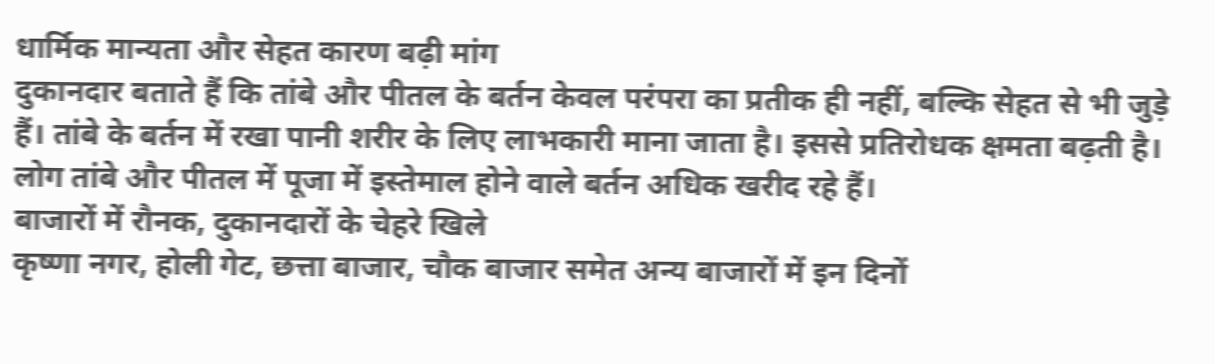धार्मिक मान्यता और सेहत कारण बढ़ी मांग
दुकानदार बताते हैं कि तांबे और पीतल के बर्तन केवल परंपरा का प्रतीक ही नहीं, बल्कि सेहत से भी जुड़े हैं। तांबे के बर्तन में रखा पानी शरीर के लिए लाभकारी माना जाता है। इससे प्रतिरोधक क्षमता बढ़ती है। लोग तांबे और पीतल में पूजा में इस्तेमाल होने वाले बर्तन अधिक खरीद रहे हैं।
बाजारों में रौनक, दुकानदारों के चेहरे खिले
कृष्णा नगर, होली गेट, छत्ता बाजार, चौक बाजार समेत अन्य बाजारों में इन दिनों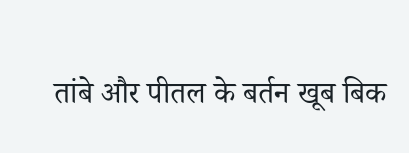तांबे और पीतल के बर्तन खूब बिक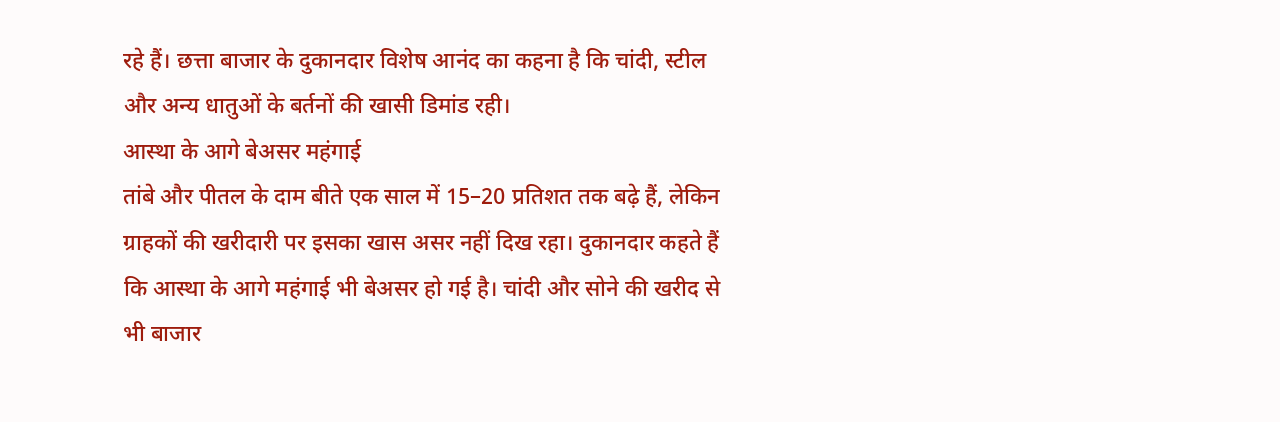रहे हैं। छत्ता बाजार के दुकानदार विशेष आनंद का कहना है कि चांदी, स्टील और अन्य धातुओं के बर्तनों की खासी डिमांड रही।
आस्था के आगे बेअसर महंगाई
तांबे और पीतल के दाम बीते एक साल में 15–20 प्रतिशत तक बढ़े हैं, लेकिन ग्राहकों की खरीदारी पर इसका खास असर नहीं दिख रहा। दुकानदार कहते हैं कि आस्था के आगे महंगाई भी बेअसर हो गई है। चांदी और सोने की खरीद से भी बाजार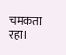चमकता रहा।